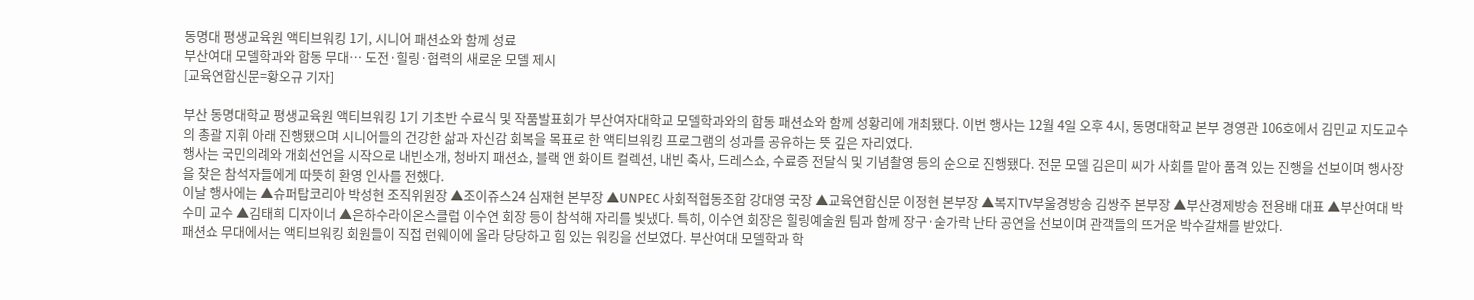동명대 평생교육원 액티브워킹 1기, 시니어 패션쇼와 함께 성료
부산여대 모델학과와 합동 무대… 도전·힐링·협력의 새로운 모델 제시
[교육연합신문=황오규 기자]

부산 동명대학교 평생교육원 액티브워킹 1기 기초반 수료식 및 작품발표회가 부산여자대학교 모델학과와의 합동 패션쇼와 함께 성황리에 개최됐다. 이번 행사는 12월 4일 오후 4시, 동명대학교 본부 경영관 106호에서 김민교 지도교수의 총괄 지휘 아래 진행됐으며 시니어들의 건강한 삶과 자신감 회복을 목표로 한 액티브워킹 프로그램의 성과를 공유하는 뜻 깊은 자리였다.
행사는 국민의례와 개회선언을 시작으로 내빈소개, 청바지 패션쇼, 블랙 앤 화이트 컬렉션, 내빈 축사, 드레스쇼, 수료증 전달식 및 기념촬영 등의 순으로 진행됐다. 전문 모델 김은미 씨가 사회를 맡아 품격 있는 진행을 선보이며 행사장을 찾은 참석자들에게 따뜻히 환영 인사를 전했다.
이날 행사에는 ▲슈퍼탑코리아 박성현 조직위원장 ▲조이쥬스24 심재현 본부장 ▲UNPEC 사회적협동조합 강대영 국장 ▲교육연합신문 이정현 본부장 ▲복지TV부울경방송 김쌍주 본부장 ▲부산경제방송 전용배 대표 ▲부산여대 박수미 교수 ▲김태희 디자이너 ▲은하수라이온스클럽 이수연 회장 등이 참석해 자리를 빛냈다. 특히, 이수연 회장은 힐링예술원 팀과 함께 장구·숟가락 난타 공연을 선보이며 관객들의 뜨거운 박수갈채를 받았다.
패션쇼 무대에서는 액티브워킹 회원들이 직접 런웨이에 올라 당당하고 힘 있는 워킹을 선보였다. 부산여대 모델학과 학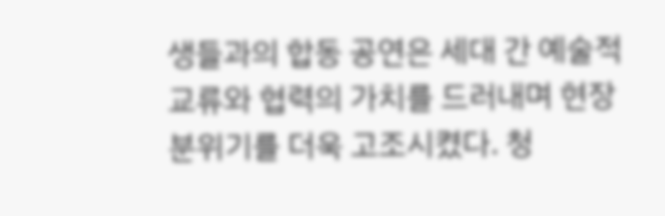생들과의 합동 공연은 세대 간 예술적 교류와 협력의 가치를 드러내며 현장 분위기를 더욱 고조시켰다. 청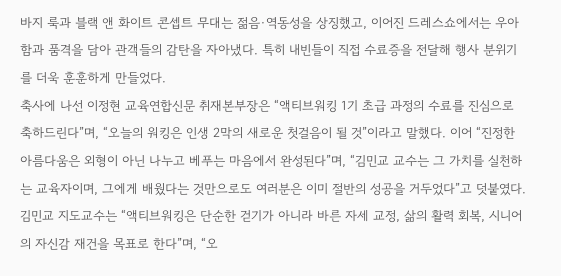바지 룩과 블랙 앤 화이트 콘셉트 무대는 젊음·역동성을 상징했고, 이어진 드레스쇼에서는 우아함과 품격을 담아 관객들의 감탄을 자아냈다. 특히 내빈들이 직접 수료증을 전달해 행사 분위기를 더욱 훈훈하게 만들었다.
축사에 나선 이정현 교육연합신문 취재본부장은 “액티브워킹 1기 초급 과정의 수료를 진심으로 축하드린다”며, “오늘의 워킹은 인생 2막의 새로운 첫걸음이 될 것”이라고 말했다. 이어 “진정한 아름다움은 외형이 아닌 나누고 베푸는 마음에서 완성된다”며, “김민교 교수는 그 가치를 실천하는 교육자이며, 그에게 배웠다는 것만으로도 여러분은 이미 절반의 성공을 거두었다”고 덧붙였다.
김민교 지도교수는 “액티브워킹은 단순한 걷기가 아니라 바른 자세 교정, 삶의 활력 회복, 시니어의 자신감 재건을 목표로 한다”며, “오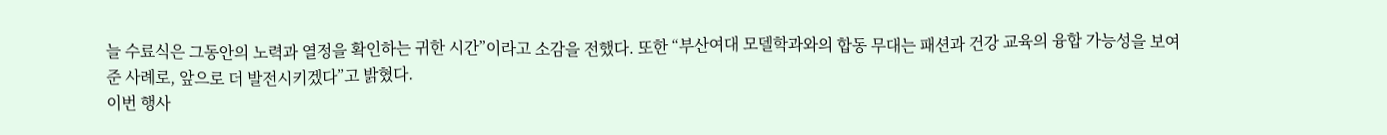늘 수료식은 그동안의 노력과 열정을 확인하는 귀한 시간”이라고 소감을 전했다. 또한 “부산여대 모델학과와의 합동 무대는 패션과 건강 교육의 융합 가능성을 보여준 사례로, 앞으로 더 발전시키겠다”고 밝혔다.
이번 행사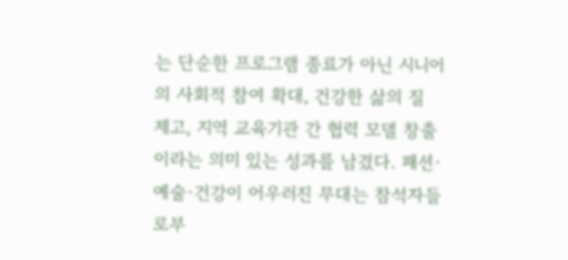는 단순한 프로그램 종료가 아닌 시니어의 사회적 참여 확대, 건강한 삶의 질 제고, 지역 교육기관 간 협력 모델 창출이라는 의미 있는 성과를 남겼다. 패션·예술·건강이 어우러진 무대는 참석자들로부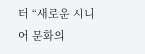터 “새로운 시니어 문화의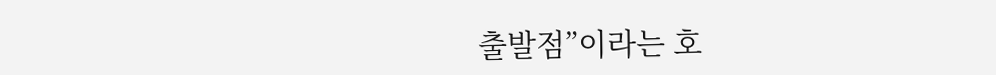출발점”이라는 호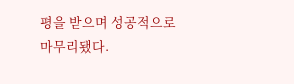평을 받으며 성공적으로 마무리됐다.